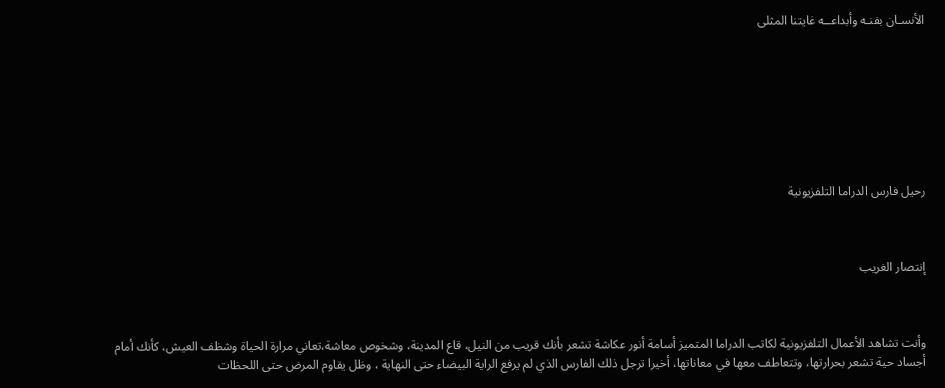الأنسـان بفنـه وأبداعــه غايتنا المثلى








رحيل فارس الدراما التلفزيونية



إنتصار الغريب



وأنت تشاهد الأعمال التلفزيونية لكاتب الدراما المتميز أسامة أنور عكاشة تشعر بأنك قريب من النيل، قاع المدينة، وشخوص معاشة،تعاني مرارة الحياة وشظف العيش، كأنك أمام أجساد حية تشعر بحرارتها، وتتعاطف معها في معاناتها، أخيرا ترجل ذلك الفارس الذي لم يرفع الراية البيضاء حتى النهاية ، وظل يقاوم المرض حتى اللحظات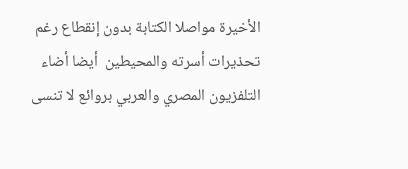الأخيرة مواصلا الكتابة بدون إنقطاع رغم تحذيرات أسرته والمحيطين  أيضا أضاء التلفزيون المصري والعربي بروائع لا تنسى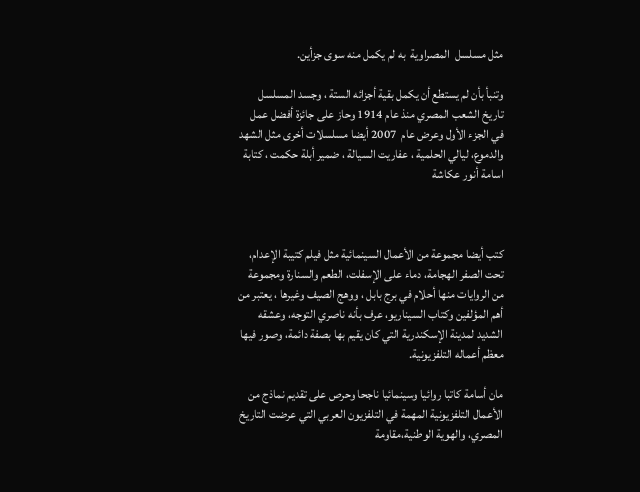مثل مسلسل  المصراوية  به لم يكمل منه سوى جزأين.

وتنبأ بأن لم يستطع أن يكمل بقية أجزائه الستة ، وجسد المسلسل تاريخ الشعب المصري منذ عام 1914 وحاز على جائزة أفضل عمل في الجزء الأول وعرض عام  2007 أيضا مسلسلات أخرى مثل الشهد والدموع، ليالي الحلمية ، عفاريت السيالة ، ضمير أبلة حكمت ، كتابة                       اسامة أنور عكاشة



كتب أيضا مجموعة من الأعمال السينمائية مثل فيلم كتيبة الإعدام، تحت الصفر الهجامة، دماء على الإسفلت، الطعم والسنارة ومجموعة من الروايات منها أحلام في برج بابل ، ووهج الصيف وغيرها ، يعتبر من  أهم المؤلفين وكتاب السيناريو، عرف بأنه ناصري التوجه، وعشقه الشديد لمدينة الإسكندرية التي كان يقيم بها بصفة دائمة، وصور فيها معظم أعماله التلفزيونية.

مان أسامة كاتبا روائيا وسينمائيا ناجحا وحرص على تقديم نماذج من الأعمال التلفزيونية المهمة في التلفزيون العربي التي عرضت التاريخ المصري، والهوية الوطنية،مقاومة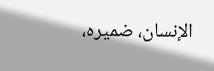الإنسان، ضميره،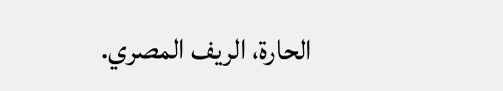الحارة، الريف المصري.